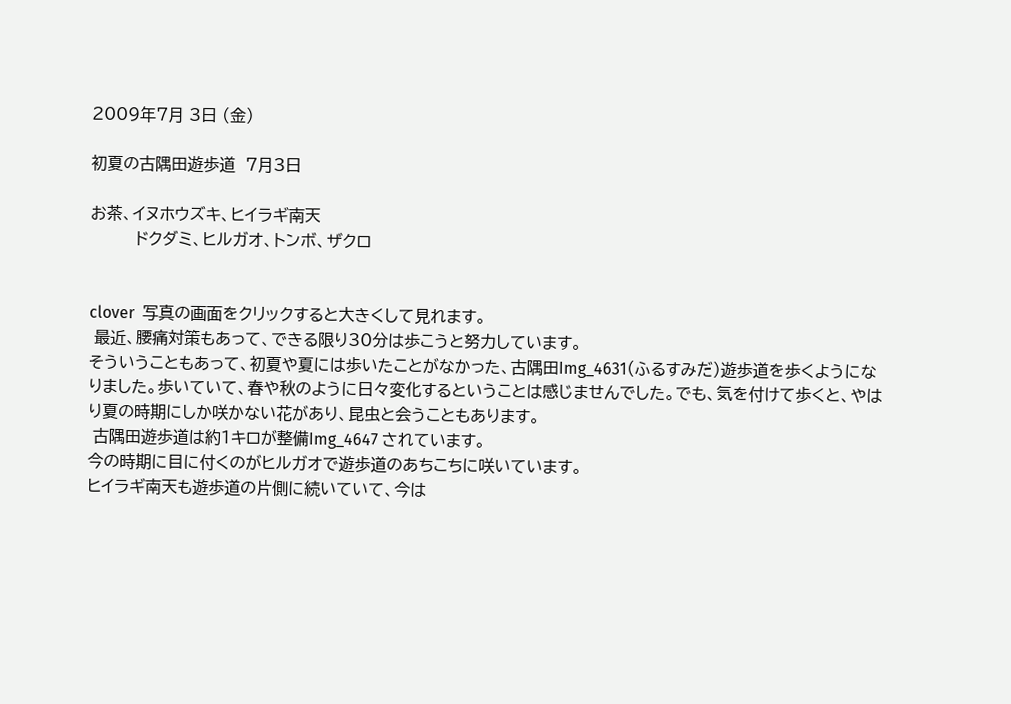2009年7月 3日 (金)

初夏の古隅田遊歩道  7月3日

お茶、イヌホウズキ、ヒイラギ南天
         ドクダミ、ヒルガオ、トンボ、ザクロ


clover  写真の画面をクリックすると大きくして見れます。
 最近、腰痛対策もあって、できる限り30分は歩こうと努力しています。
そういうこともあって、初夏や夏には歩いたことがなかった、古隅田Img_4631(ふるすみだ)遊歩道を歩くようになりました。歩いていて、春や秋のように日々変化するということは感じませんでした。でも、気を付けて歩くと、やはり夏の時期にしか咲かない花があり、昆虫と会うこともあります。
 古隅田遊歩道は約1キロが整備Img_4647 されています。
今の時期に目に付くのがヒルガオで遊歩道のあちこちに咲いています。
ヒイラギ南天も遊歩道の片側に続いていて、今は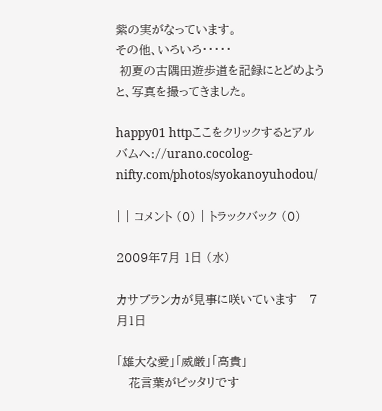紫の実がなっています。
その他、いろいろ・・・・・
 初夏の古隅田遊歩道を記録にとどめようと、写真を撮ってきました。

happy01 httpここをクリックするとアルバムへ://urano.cocolog-nifty.com/photos/syokanoyuhodou/

| | コメント (0) | トラックバック (0)

2009年7月 1日 (水)

カサブランカが見事に咲いています   7月1日

「雄大な愛」「威厳」「高貴」
   花言葉がピッタリです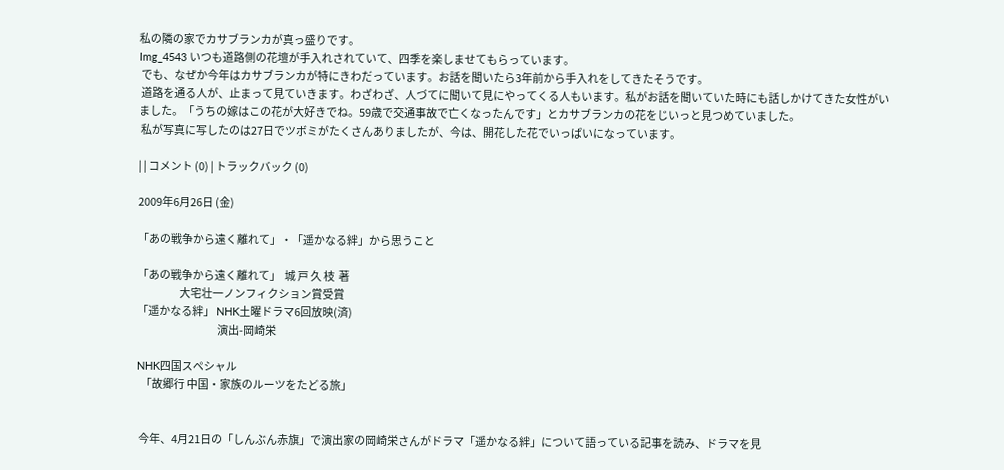私の隣の家でカサブランカが真っ盛りです。
Img_4543 いつも道路側の花壇が手入れされていて、四季を楽しませてもらっています。
 でも、なぜか今年はカサブランカが特にきわだっています。お話を聞いたら3年前から手入れをしてきたそうです。
 道路を通る人が、止まって見ていきます。わざわざ、人づてに聞いて見にやってくる人もいます。私がお話を聞いていた時にも話しかけてきた女性がいました。「うちの嫁はこの花が大好きでね。59歳で交通事故で亡くなったんです」とカサブランカの花をじいっと見つめていました。
 私が写真に写したのは27日でツボミがたくさんありましたが、今は、開花した花でいっぱいになっています。

| | コメント (0) | トラックバック (0)

2009年6月26日 (金)

「あの戦争から遠く離れて」・「遥かなる絆」から思うこと

「あの戦争から遠く離れて」  城 戸 久 枝  著
                     大宅壮一ノンフィクション賞受賞
「遥かなる絆」 NHK土曜ドラマ6回放映(済)
                                        演出-岡崎栄

NHK四国スペシャル
  「故郷行 中国・家族のルーツをたどる旅」


 今年、4月21日の「しんぶん赤旗」で演出家の岡崎栄さんがドラマ「遥かなる絆」について語っている記事を読み、ドラマを見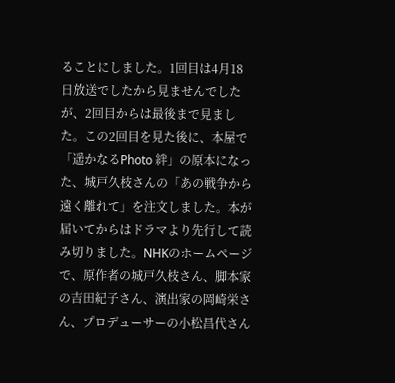ることにしました。1回目は4月18日放送でしたから見ませんでしたが、2回目からは最後まで見ました。この2回目を見た後に、本屋で「遥かなるPhoto 絆」の原本になった、城戸久枝さんの「あの戦争から遠く離れて」を注文しました。本が届いてからはドラマより先行して読み切りました。NHKのホームページで、原作者の城戸久枝さん、脚本家の吉田紀子さん、演出家の岡崎栄さん、プロデューサーの小松昌代さん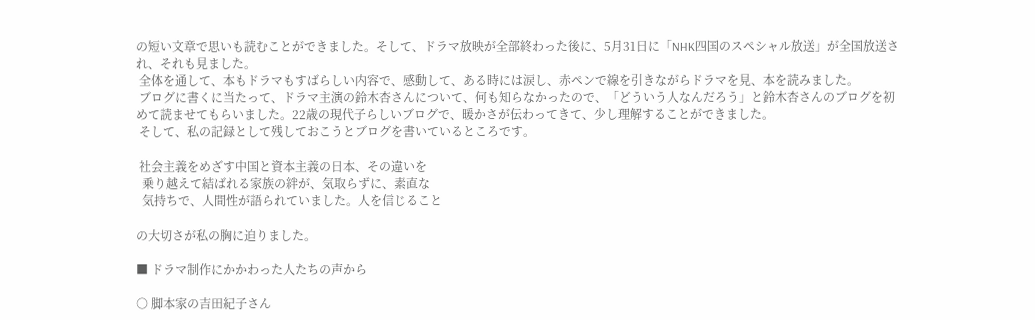の短い文章で思いも読むことができました。そして、ドラマ放映が全部終わった後に、5月31日に「NHK四国のスペシャル放送」が全国放送され、それも見ました。
 全体を通して、本もドラマもすばらしい内容で、感動して、ある時には涙し、赤ペンで線を引きながらドラマを見、本を読みました。
 ブログに書くに当たって、ドラマ主演の鈴木杏さんについて、何も知らなかったので、「どういう人なんだろう」と鈴木杏さんのブログを初めて読ませてもらいました。22歳の現代子らしいブログで、暖かさが伝わってきて、少し理解することができました。
 そして、私の記録として残しておこうとブログを書いているところです。

 社会主義をめざす中国と資本主義の日本、その違いを
  乗り越えて結ばれる家族の絆が、気取らずに、素直な
  気持ちで、人間性が語られていました。人を信じること

の大切さが私の胸に迫りました。

■ ドラマ制作にかかわった人たちの声から

○ 脚本家の吉田紀子さん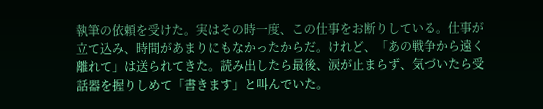執筆の依頼を受けた。実はその時一度、この仕事をお断りしている。仕事が立て込み、時間があまりにもなかったからだ。けれど、「あの戦争から遠く離れて」は送られてきた。読み出したら最後、涙が止まらず、気づいたら受話器を握りしめて「書きます」と叫んでいた。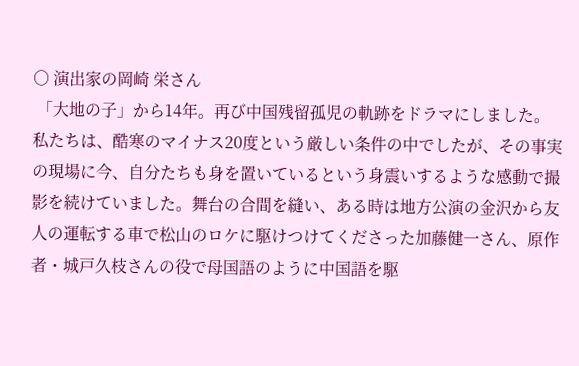○ 演出家の岡崎 栄さん
 「大地の子」から14年。再び中国残留孤児の軌跡をドラマにしました。
私たちは、酷寒のマイナス20度という厳しい条件の中でしたが、その事実の現場に今、自分たちも身を置いているという身震いするような感動で撮影を続けていました。舞台の合間を縫い、ある時は地方公演の金沢から友人の運転する車で松山のロケに駆けつけてくださった加藤健一さん、原作者・城戸久枝さんの役で母国語のように中国語を駆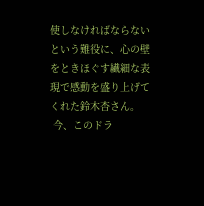使しなければならないという難役に、心の壁をときほぐす繊細な表現で感動を盛り上げてくれた鈴木杏さん。
 今、このドラ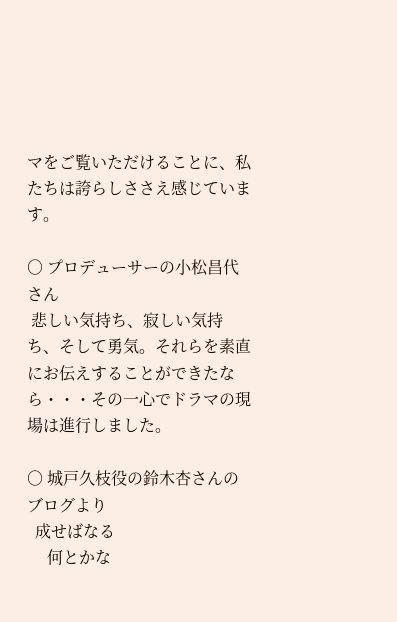マをご覧いただけることに、私たちは誇らしささえ感じています。

○ プロデューサーの小松昌代さん
 悲しい気持ち、寂しい気持ち、そして勇気。それらを素直にお伝えすることができたなら・・・その一心でドラマの現場は進行しました。

○ 城戸久枝役の鈴木杏さんのブログより
  成せばなる
     何とかな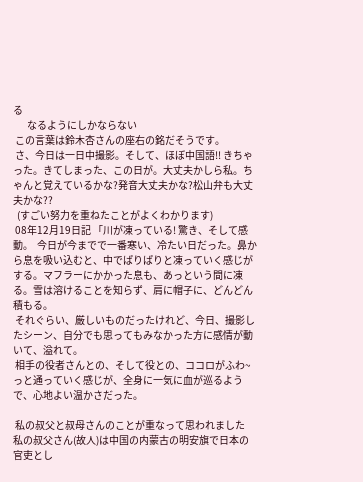る
       なるようにしかならない
 この言葉は鈴木杏さんの座右の銘だそうです。
 さ、今日は一日中撮影。そして、ほぼ中国語!! きちゃった。きてしまった、この日が。大丈夫かしら私。ちゃんと覚えているかな?発音大丈夫かな?松山弁も大丈夫かな??
  (すごい努力を重ねたことがよくわかります)
 08年12月19日記 「川が凍っている! 驚き、そして感動。  今日が今までで一番寒い、冷たい日だった。鼻から息を吸い込むと、中でぱりぱりと凍っていく感じがする。マフラーにかかった息も、あっという間に凍る。雪は溶けることを知らず、肩に帽子に、どんどん積もる。
 それぐらい、厳しいものだったけれど、今日、撮影したシーン、自分でも思ってもみなかった方に感情が動いて、溢れて。
 相手の役者さんとの、そして役との、ココロがふわ~っと通っていく感じが、全身に一気に血が巡るようで、心地よい温かさだった。

 私の叔父と叔母さんのことが重なって思われました
私の叔父さん(故人)は中国の内蒙古の明安旗で日本の官吏とし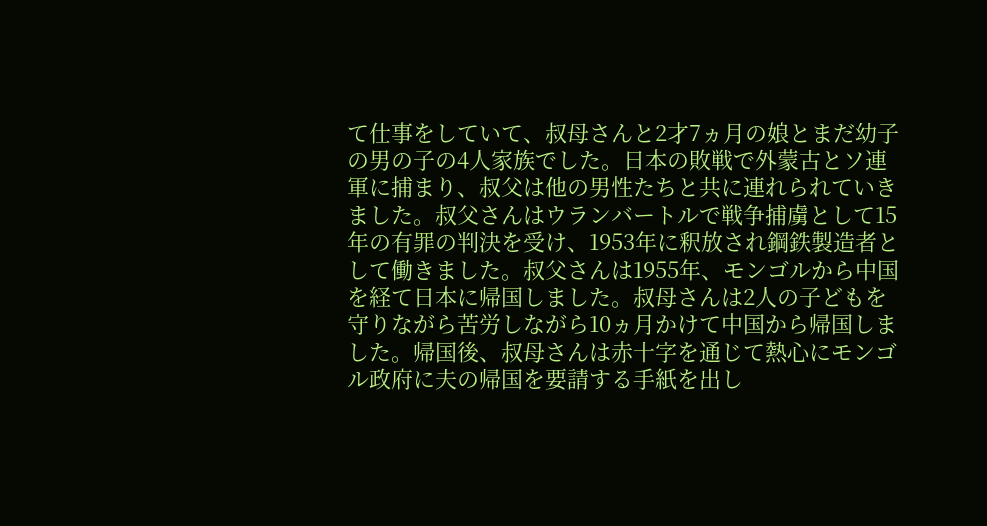て仕事をしていて、叔母さんと2才7ヵ月の娘とまだ幼子の男の子の4人家族でした。日本の敗戦で外蒙古とソ連軍に捕まり、叔父は他の男性たちと共に連れられていきました。叔父さんはウランバートルで戦争捕虜として15年の有罪の判決を受け、1953年に釈放され鋼鉄製造者として働きました。叔父さんは1955年、モンゴルから中国を経て日本に帰国しました。叔母さんは2人の子どもを守りながら苦労しながら10ヵ月かけて中国から帰国しました。帰国後、叔母さんは赤十字を通じて熱心にモンゴル政府に夫の帰国を要請する手紙を出し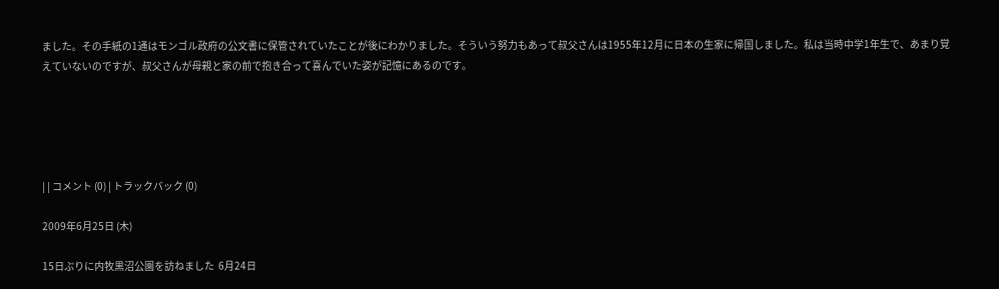ました。その手紙の1通はモンゴル政府の公文書に保管されていたことが後にわかりました。そういう努力もあって叔父さんは1955年12月に日本の生家に帰国しました。私は当時中学1年生で、あまり覚えていないのですが、叔父さんが母親と家の前で抱き合って喜んでいた姿が記憶にあるのです。





| | コメント (0) | トラックバック (0)

2009年6月25日 (木)

15日ぶりに内牧黒沼公園を訪ねました  6月24日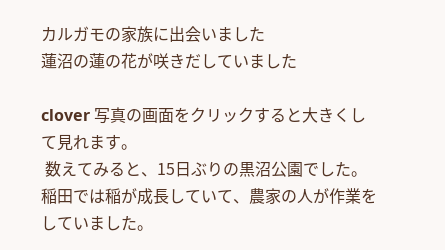カルガモの家族に出会いました
蓮沼の蓮の花が咲きだしていました

clover 写真の画面をクリックすると大きくして見れます。
 数えてみると、15日ぶりの黒沼公園でした。稲田では稲が成長していて、農家の人が作業をしていました。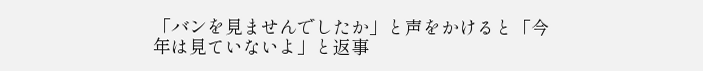「バンを見ませんでしたか」と声をかけると「今年は見ていないよ」と返事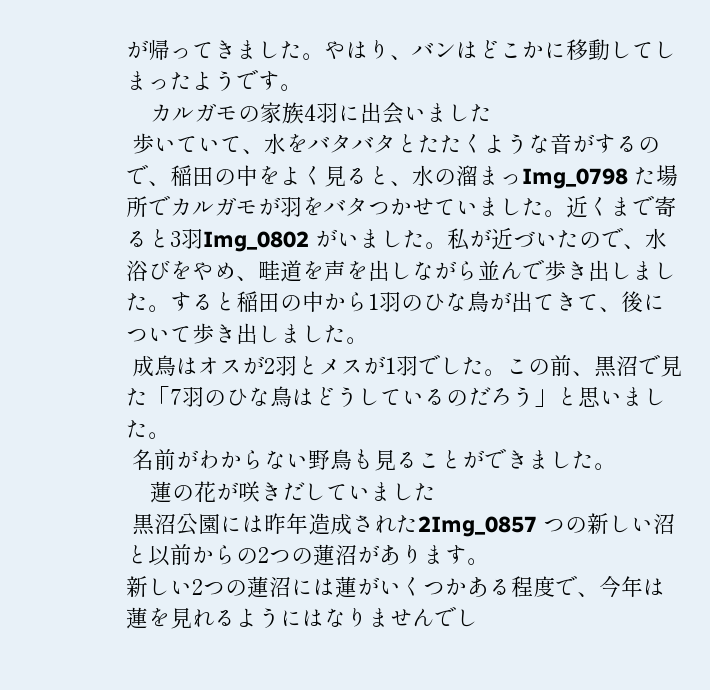が帰ってきました。やはり、バンはどこかに移動してしまったようです。
    カルガモの家族4羽に出会いました
 歩いていて、水をバタバタとたたくような音がするので、稲田の中をよく見ると、水の溜まっImg_0798 た場所でカルガモが羽をバタつかせていました。近くまで寄ると3羽Img_0802 がいました。私が近づいたので、水浴びをやめ、畦道を声を出しながら並んで歩き出しました。すると稲田の中から1羽のひな鳥が出てきて、後について歩き出しました。
 成鳥はオスが2羽とメスが1羽でした。この前、黒沼で見た「7羽のひな鳥はどうしているのだろう」と思いました。
 名前がわからない野鳥も見ることができました。
    蓮の花が咲きだしていました
 黒沼公園には昨年造成された2Img_0857 つの新しい沼と以前からの2つの蓮沼があります。
新しい2つの蓮沼には蓮がいくつかある程度で、今年は蓮を見れるようにはなりませんでし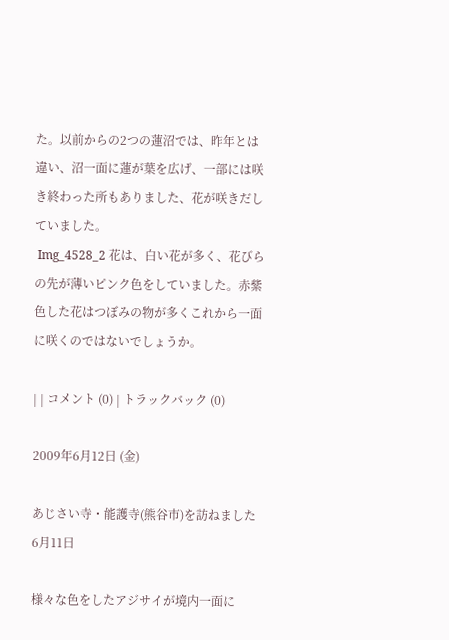た。以前からの2つの蓮沼では、昨年とは違い、沼一面に蓮が葉を広げ、一部には咲き終わった所もありました、花が咲きだしていました。
 Img_4528_2 花は、白い花が多く、花びらの先が薄いピンク色をしていました。赤紫色した花はつぼみの物が多くこれから一面に咲くのではないでしょうか。

| | コメント (0) | トラックバック (0)

2009年6月12日 (金)

あじさい寺・能護寺(熊谷市)を訪ねました  6月11日

様々な色をしたアジサイが境内一面に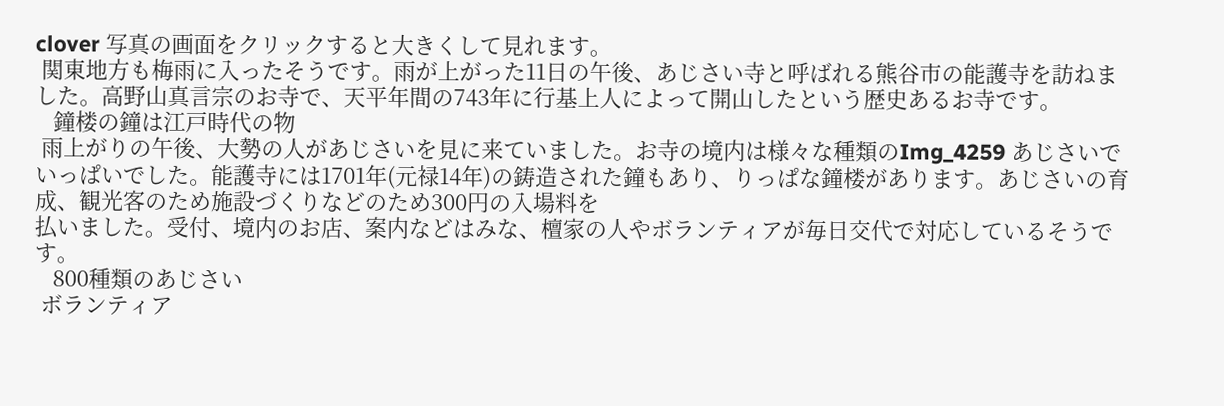clover 写真の画面をクリックすると大きくして見れます。
 関東地方も梅雨に入ったそうです。雨が上がった11日の午後、あじさい寺と呼ばれる熊谷市の能護寺を訪ねました。高野山真言宗のお寺で、天平年間の743年に行基上人によって開山したという歴史あるお寺です。
   鐘楼の鐘は江戸時代の物
 雨上がりの午後、大勢の人があじさいを見に来ていました。お寺の境内は様々な種類のImg_4259 あじさいでいっぱいでした。能護寺には1701年(元禄14年)の鋳造された鐘もあり、りっぱな鐘楼があります。あじさいの育成、観光客のため施設づくりなどのため300円の入場料を
払いました。受付、境内のお店、案内などはみな、檀家の人やボランティアが毎日交代で対応しているそうです。
   800種類のあじさい
 ボランティア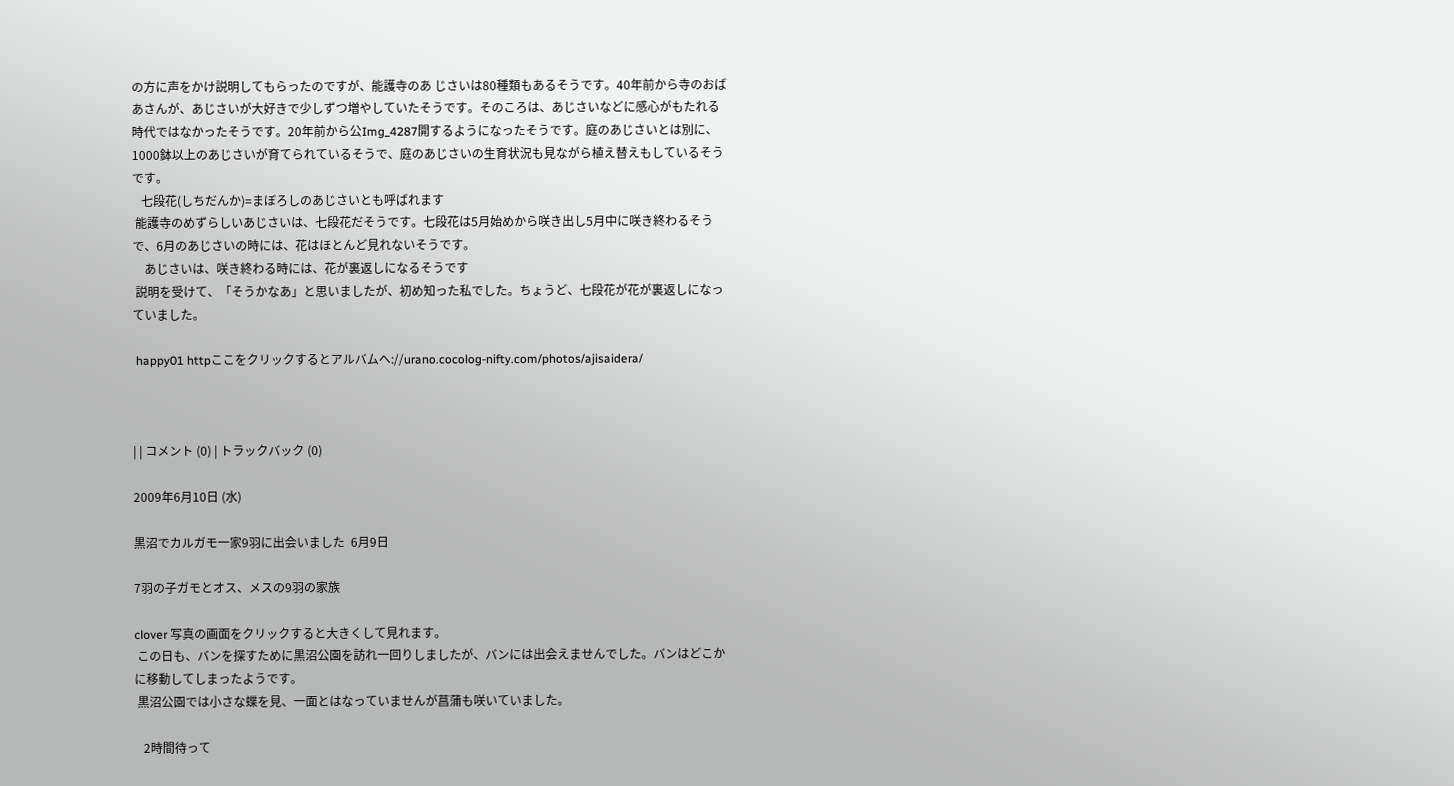の方に声をかけ説明してもらったのですが、能護寺のあ じさいは80種類もあるそうです。40年前から寺のおばあさんが、あじさいが大好きで少しずつ増やしていたそうです。そのころは、あじさいなどに感心がもたれる時代ではなかったそうです。20年前から公Img_4287開するようになったそうです。庭のあじさいとは別に、1000鉢以上のあじさいが育てられているそうで、庭のあじさいの生育状況も見ながら植え替えもしているそうです。
   七段花(しちだんか)=まぼろしのあじさいとも呼ばれます
 能護寺のめずらしいあじさいは、七段花だそうです。七段花は5月始めから咲き出し5月中に咲き終わるそうで、6月のあじさいの時には、花はほとんど見れないそうです。
    あじさいは、咲き終わる時には、花が裏返しになるそうです
 説明を受けて、「そうかなあ」と思いましたが、初め知った私でした。ちょうど、七段花が花が裏返しになっていました。

 happy01 httpここをクリックするとアルバムへ://urano.cocolog-nifty.com/photos/ajisaidera/



| | コメント (0) | トラックバック (0)

2009年6月10日 (水)

黒沼でカルガモ一家9羽に出会いました  6月9日

7羽の子ガモとオス、メスの9羽の家族

clover 写真の画面をクリックすると大きくして見れます。
 この日も、バンを探すために黒沼公園を訪れ一回りしましたが、バンには出会えませんでした。バンはどこかに移動してしまったようです。
 黒沼公園では小さな蝶を見、一面とはなっていませんが菖蒲も咲いていました。

   2時間待って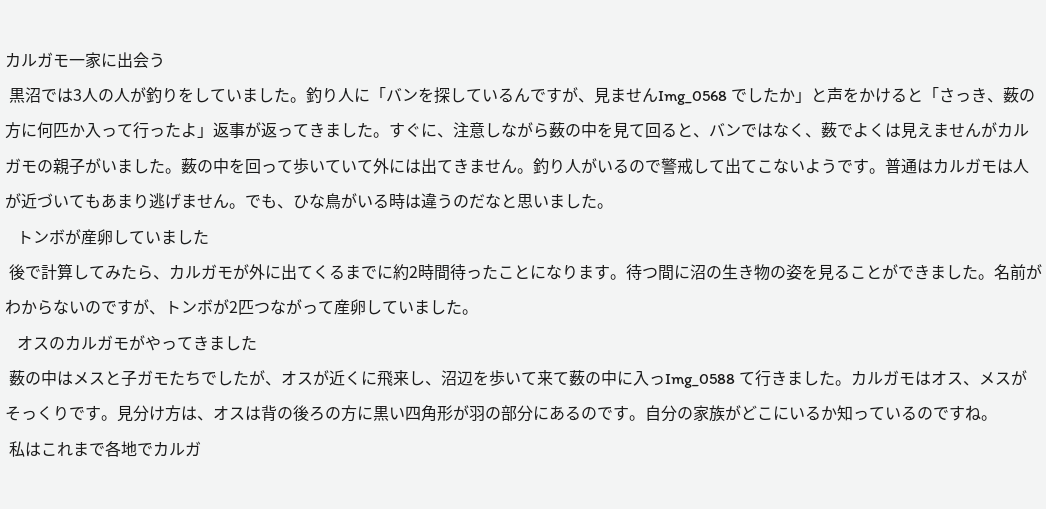カルガモ一家に出会う
 黒沼では3人の人が釣りをしていました。釣り人に「バンを探しているんですが、見ませんImg_0568 でしたか」と声をかけると「さっき、薮の方に何匹か入って行ったよ」返事が返ってきました。すぐに、注意しながら薮の中を見て回ると、バンではなく、薮でよくは見えませんがカルガモの親子がいました。薮の中を回って歩いていて外には出てきません。釣り人がいるので警戒して出てこないようです。普通はカルガモは人が近づいてもあまり逃げません。でも、ひな鳥がいる時は違うのだなと思いました。
   トンボが産卵していました
 後で計算してみたら、カルガモが外に出てくるまでに約2時間待ったことになります。待つ間に沼の生き物の姿を見ることができました。名前がわからないのですが、トンボが2匹つながって産卵していました。
   オスのカルガモがやってきました
 薮の中はメスと子ガモたちでしたが、オスが近くに飛来し、沼辺を歩いて来て薮の中に入っImg_0588 て行きました。カルガモはオス、メスがそっくりです。見分け方は、オスは背の後ろの方に黒い四角形が羽の部分にあるのです。自分の家族がどこにいるか知っているのですね。
 私はこれまで各地でカルガ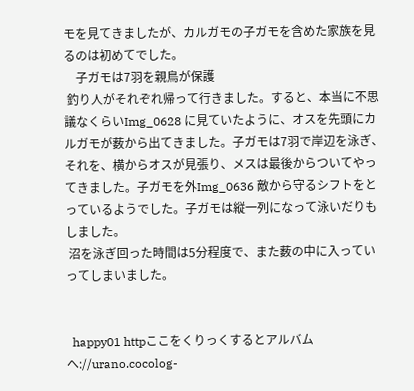モを見てきましたが、カルガモの子ガモを含めた家族を見るのは初めてでした。
    子ガモは7羽を親鳥が保護
 釣り人がそれぞれ帰って行きました。すると、本当に不思議なくらいImg_0628 に見ていたように、オスを先頭にカルガモが薮から出てきました。子ガモは7羽で岸辺を泳ぎ、それを、横からオスが見張り、メスは最後からついてやってきました。子ガモを外Img_0636 敵から守るシフトをとっているようでした。子ガモは縦一列になって泳いだりもしました。
 沼を泳ぎ回った時間は5分程度で、また薮の中に入っていってしまいました。


  happy01 httpここをくりっくするとアルバムへ://urano.cocolog-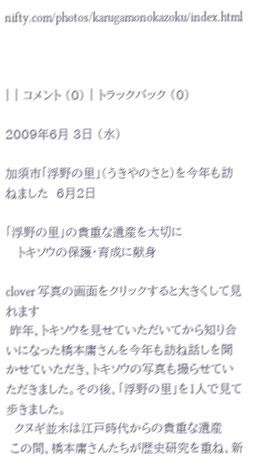nifty.com/photos/karugamonokazoku/index.html



| | コメント (0) | トラックバック (0)

2009年6月 3日 (水)

加須市「浮野の里」(うきやのさと)を今年も訪ねました  6月2日

「浮野の里」の貴重な遺産を大切に
   トキソウの保護・育成に献身

clover 写真の画面をクリックすると大きくして見れます
 昨年、トキソウを見せていただいてから知り合いになった橋本庸さんを今年も訪ね話しを聞かせていただき、トキソウの写真も撮らせていただきました。その後、「浮野の里」を1人で見て歩きました。
  クヌギ並木は江戸時代からの貴重な遺産
 この間、橋本庸さんたちが歴史研究を重ね、新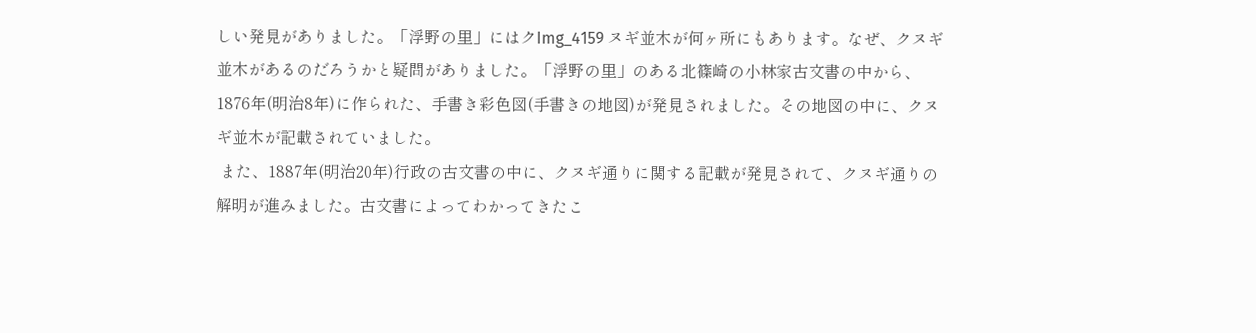しい発見がありました。「浮野の里」にはクImg_4159 ヌギ並木が何ヶ所にもあります。なぜ、クヌギ並木があるのだろうかと疑問がありました。「浮野の里」のある北篠崎の小林家古文書の中から、1876年(明治8年)に作られた、手書き彩色図(手書きの地図)が発見されました。その地図の中に、クヌギ並木が記載されていました。
 また、1887年(明治20年)行政の古文書の中に、クヌギ通りに関する記載が発見されて、クヌギ通りの解明が進みました。古文書によってわかってきたこ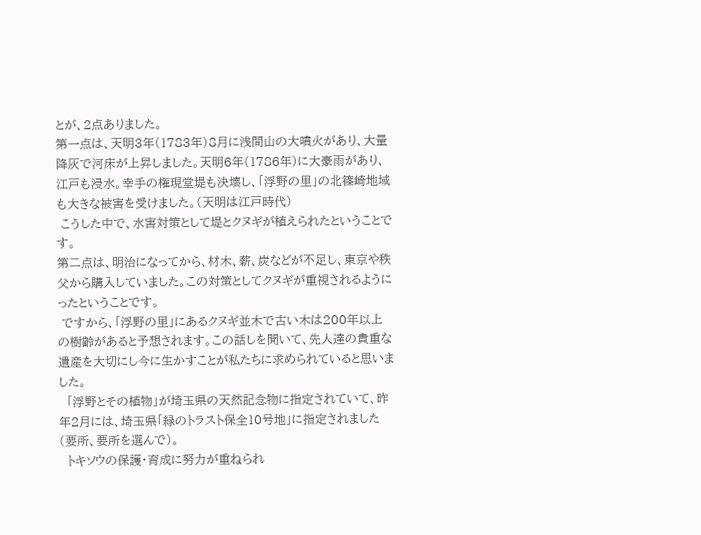とが、2点ありました。
第一点は、天明3年(1783年)8月に浅間山の大噴火があり、大量降灰で河床が上昇しました。天明6年(1786年)に大豪雨があり、江戸も浸水。幸手の権現堂堤も決壊し、「浮野の里」の北篠崎地域も大きな被害を受けました。(天明は江戸時代)
 こうした中で、水害対策として堤とクヌギが植えられたということです。
第二点は、明治になってから、材木、薪、炭などが不足し、東京や秩父から購入していました。この対策としてクヌギが重視されるようにったということです。
 ですから、「浮野の里」にあるクヌギ並木で古い木は200年以上の樹齢があると予想されます。この話しを聞いて、先人達の貴重な遺産を大切にし今に生かすことが私たちに求められていると思いました。
  「浮野とその植物」が埼玉県の天然記念物に指定されていて、昨年2月には、埼玉県「緑のトラスト保全10号地」に指定されました(要所、要所を選んで)。
  トキソウの保護・育成に努力が重ねられ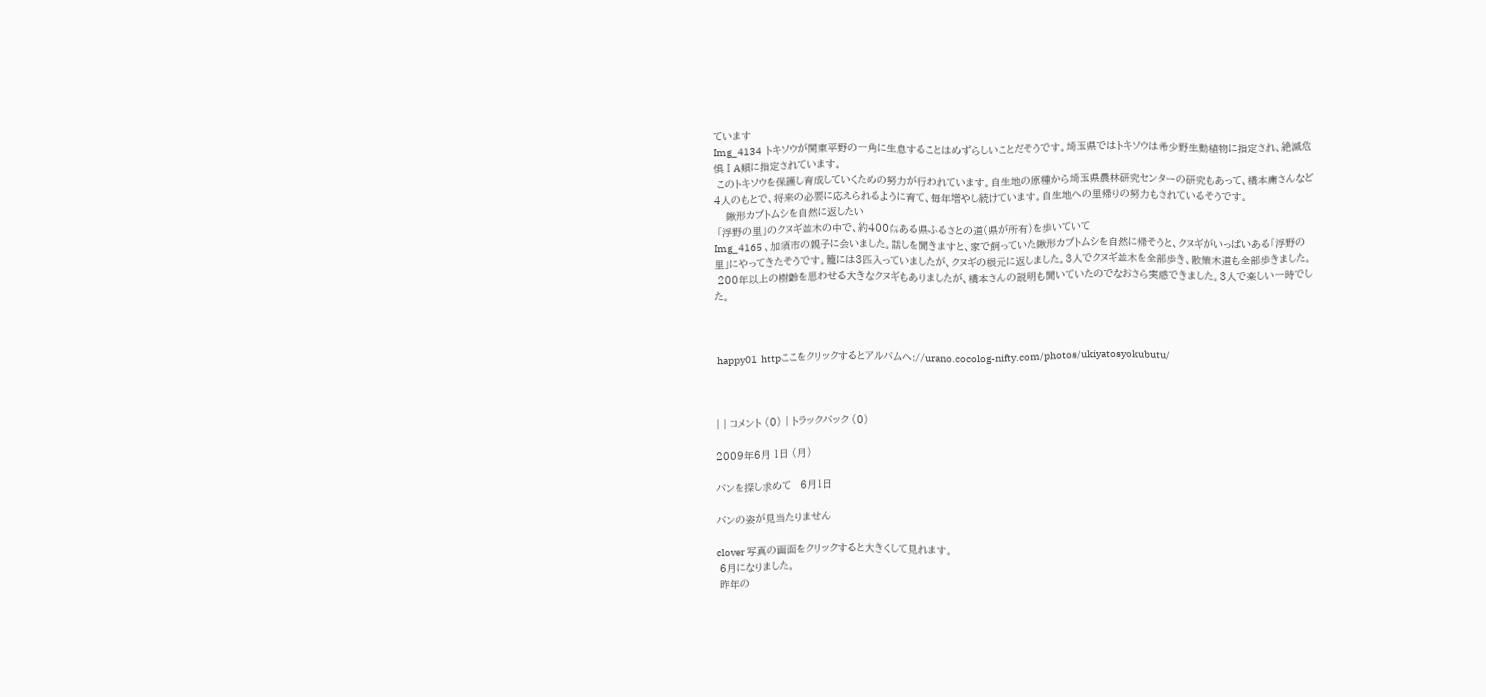ています
Img_4134  トキソウが関東平野の一角に生息することはめずらしいことだそうです。埼玉県ではトキソウは希少野生動植物に指定され、絶滅危惧ⅠA類に指定されています。
 このトキソウを保護し育成していくための努力が行われています。自生地の原種から埼玉県農林研究センターの研究もあって、橋本庸さんなど4人のもとで、将来の必要に応えられるように育て、毎年増やし続けています。自生地への里帰りの努力もされているそうです。
    鍬形カブトムシを自然に返したい
 「浮野の里」のクヌギ並木の中で、約400㍍ある県ふるさとの道(県が所有)を歩いていて
Img_4165 、加須市の親子に会いました。話しを聞きますと、家で飼っていた鍬形カブトムシを自然に帰そうと、クヌギがいっぱいある「浮野の里」にやってきたそうです。籠には3匹入っていましたが、クヌギの根元に返しました。3人でクヌギ並木を全部歩き、散策木道も全部歩きました。
 200年以上の樹齢を思わせる大きなクヌギもありましたが、橋本さんの説明も聞いていたのでなおさら実感できました。3人で楽しい一時でした。



 happy01  httpここをクリックするとアルバムへ://urano.cocolog-nifty.com/photos/ukiyatosyokubutu/



| | コメント (0) | トラックバック (0)

2009年6月 1日 (月)

バンを探し求めて   6月1日

バンの姿が見当たりません

clover 写真の画面をクリックすると大きくして見れます。
 6月になりました。
 昨年の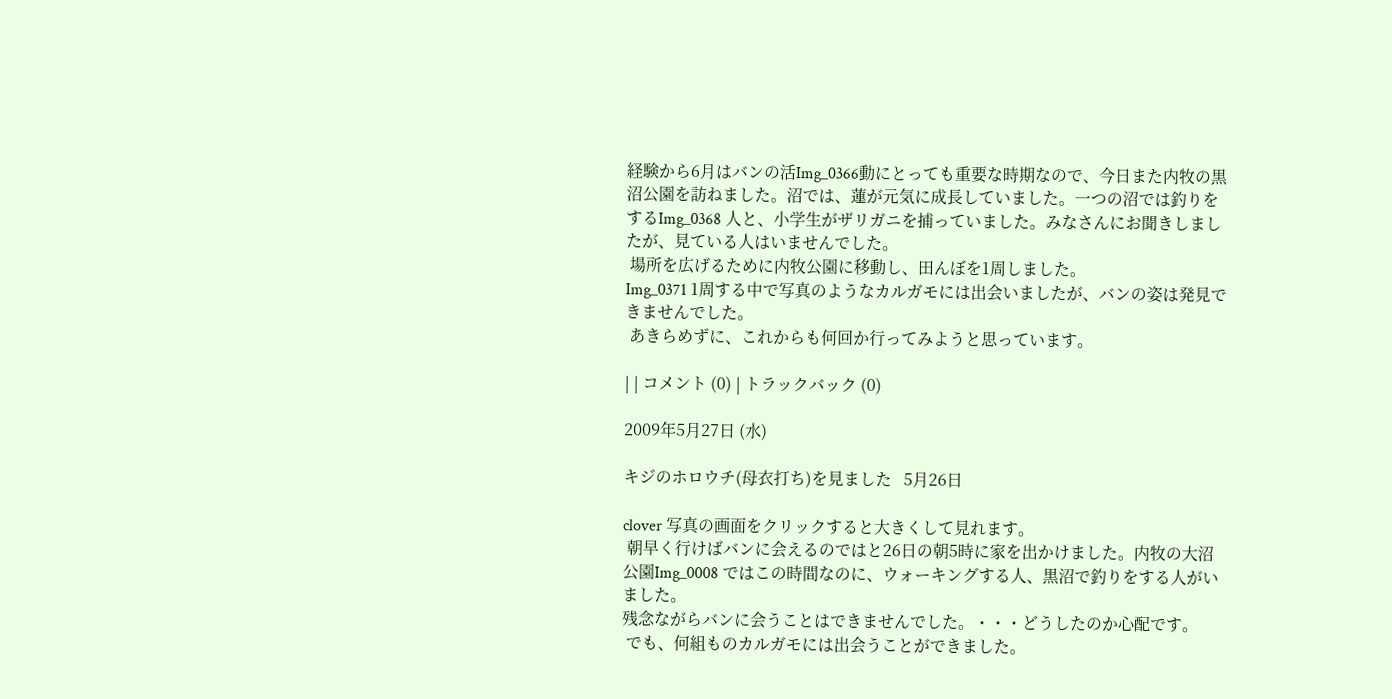経験から6月はバンの活Img_0366動にとっても重要な時期なので、今日また内牧の黒沼公園を訪ねました。沼では、蓮が元気に成長していました。一つの沼では釣りをするImg_0368 人と、小学生がザリガニを捕っていました。みなさんにお聞きしましたが、見ている人はいませんでした。
 場所を広げるために内牧公園に移動し、田んぼを1周しました。
Img_0371 1周する中で写真のようなカルガモには出会いましたが、バンの姿は発見できませんでした。
 あきらめずに、これからも何回か行ってみようと思っています。

| | コメント (0) | トラックバック (0)

2009年5月27日 (水)

キジのホロウチ(母衣打ち)を見ました   5月26日

clover 写真の画面をクリックすると大きくして見れます。
 朝早く行けばバンに会えるのではと26日の朝5時に家を出かけました。内牧の大沼公園Img_0008 ではこの時間なのに、ウォーキングする人、黒沼で釣りをする人がいました。
残念ながらバンに会うことはできませんでした。・・・どうしたのか心配です。
 でも、何組ものカルガモには出会うことができました。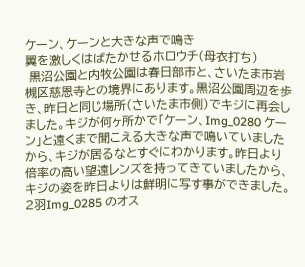ケーン、ケーンと大きな声で鳴き
翼を激しくはばたかせるホロウチ(母衣打ち)
 黒沼公園と内牧公園は春日部市と、さいたま市岩槻区慈恩寺との境界にあります。黒沼公園周辺を歩き、昨日と同じ場所(さいたま市側)でキジに再会しました。キジが何ヶ所かで「ケーン、Img_0280 ケーン」と遠くまで聞こえる大きな声で鳴いていましたから、キジが居るなとすぐにわかります。昨日より倍率の高い望遠レンズを持ってきていましたから、キジの姿を昨日よりは鮮明に写す事ができました。2羽Img_0285 のオス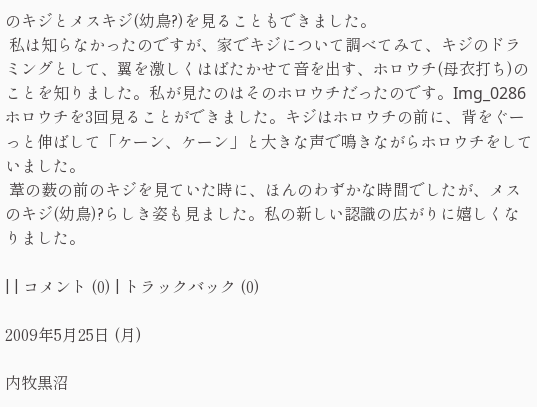のキジとメスキジ(幼鳥?)を見ることもできました。
 私は知らなかったのですが、家でキジについて調べてみて、キジのドラミングとして、翼を激しくはばたかせて音を出す、ホロウチ(母衣打ち)のことを知りました。私が見たのはそのホロウチだったのです。Img_0286 ホロウチを3回見ることができました。キジはホロウチの前に、背をぐーっと伸ばして「ケーン、ケーン」と大きな声で鳴きながらホロウチをしていました。
 葦の薮の前のキジを見ていた時に、ほんのわずかな時間でしたが、メスのキジ(幼鳥)?らしき姿も見ました。私の新しい認識の広がりに嬉しくなりました。

| | コメント (0) | トラックバック (0)

2009年5月25日 (月)

内牧黒沼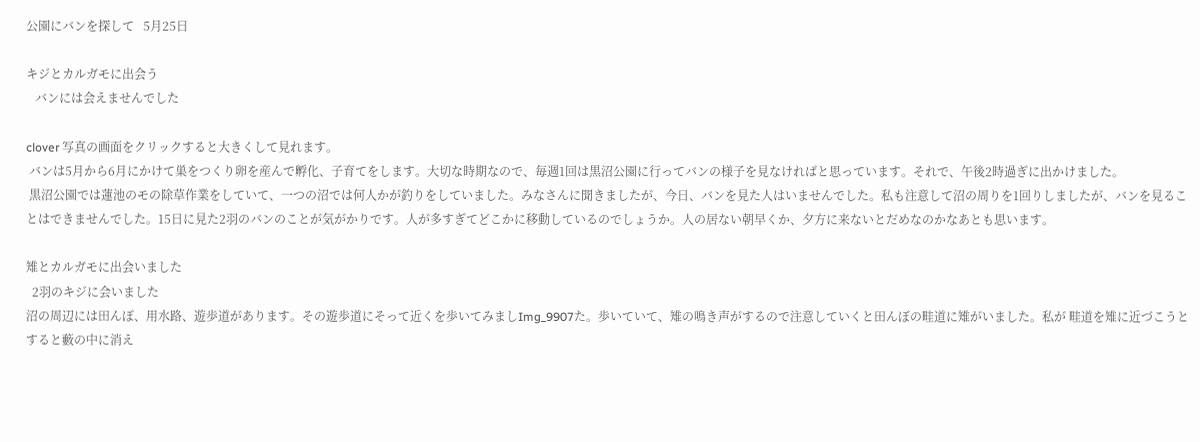公園にバンを探して   5月25日

キジとカルガモに出会う
   バンには会えませんでした

clover 写真の画面をクリックすると大きくして見れます。
 バンは5月から6月にかけて巣をつくり卵を産んで孵化、子育てをします。大切な時期なので、毎週1回は黒沼公園に行ってバンの様子を見なければと思っています。それで、午後2時過ぎに出かけました。
 黒沼公園では蓮池のモの除草作業をしていて、一つの沼では何人かが釣りをしていました。みなさんに聞きましたが、今日、バンを見た人はいませんでした。私も注意して沼の周りを1回りしましたが、バンを見ることはできませんでした。15日に見た2羽のバンのことが気がかりです。人が多すぎてどこかに移動しているのでしょうか。人の居ない朝早くか、夕方に来ないとだめなのかなあとも思います。

雉とカルガモに出会いました
  2羽のキジに会いました
沼の周辺には田んぼ、用水路、遊歩道があります。その遊歩道にそって近くを歩いてみましImg_9907た。歩いていて、雉の鳴き声がするので注意していくと田んぼの畦道に雉がいました。私が 畦道を雉に近づこうとすると藪の中に消え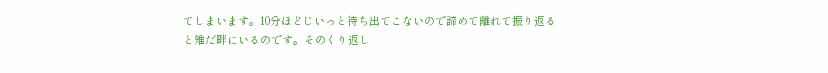てしまいます。10分ほどじいっと待ち出てこないので諦めて離れて振り返ると雉だ畔にいるのです。そのくり返し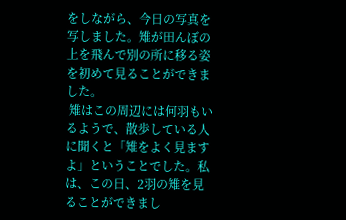をしながら、今日の写真を写しました。雉が田んぼの上を飛んで別の所に移る姿を初めて見ることができました。
 雉はこの周辺には何羽もいるようで、散歩している人に聞くと「雉をよく見ますよ」ということでした。私は、この日、2羽の雉を見ることができまし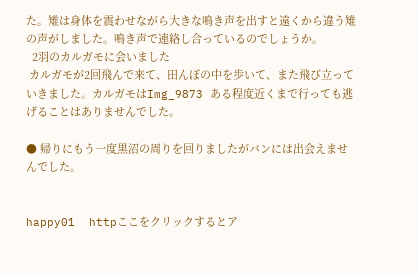た。雉は身体を震わせながら大きな鳴き声を出すと遠くから違う雉の声がしました。鳴き声で連絡し合っているのでしょうか。
  2羽のカルガモに会いました
 カルガモが2回飛んで来て、田んぼの中を歩いて、また飛び立っていきました。カルガモはImg_9873 ある程度近くまで行っても逃げることはありませんでした。

● 帰りにもう一度黒沼の周りを回りましたがバンには出会えませんでした。


happy01  httpここをクリックするとア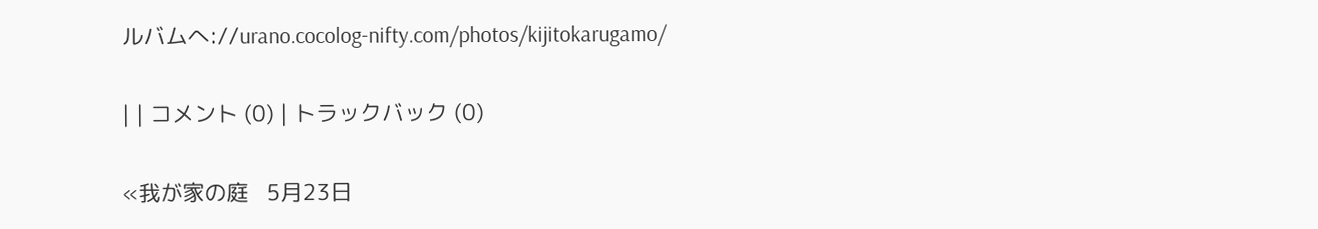ルバムへ://urano.cocolog-nifty.com/photos/kijitokarugamo/

| | コメント (0) | トラックバック (0)

«我が家の庭   5月23日